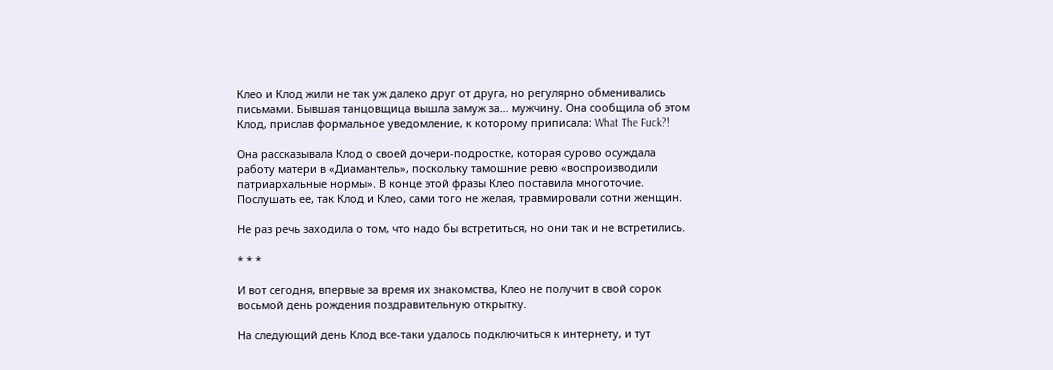Клео и Клод жили не так уж далеко друг от друга, но регулярно обменивались письмами. Бывшая танцовщица вышла замуж за… мужчину. Она сообщила об этом Клод, прислав формальное уведомление, к которому приписала: What The Fuck?!

Она рассказывала Клод о своей дочери-подростке, которая сурово осуждала работу матери в «Диамантель», поскольку тамошние ревю «воспроизводили патриархальные нормы». В конце этой фразы Клео поставила многоточие. Послушать ее, так Клод и Клео, сами того не желая, травмировали сотни женщин.

Не раз речь заходила о том, что надо бы встретиться, но они так и не встретились.

* * *

И вот сегодня, впервые за время их знакомства, Клео не получит в свой сорок восьмой день рождения поздравительную открытку.

На следующий день Клод все-таки удалось подключиться к интернету, и тут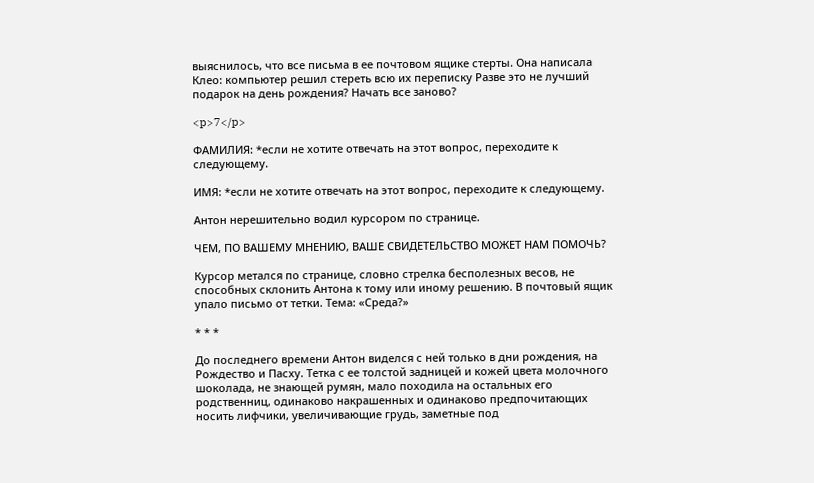выяснилось, что все письма в ее почтовом ящике стерты. Она написала Клео: компьютер решил стереть всю их переписку Разве это не лучший подарок на день рождения? Начать все заново?

<p>7</p>

ФАМИЛИЯ: *если не хотите отвечать на этот вопрос, переходите к следующему.

ИМЯ: *если не хотите отвечать на этот вопрос, переходите к следующему.

Антон нерешительно водил курсором по странице.

ЧЕМ, ПО ВАШЕМУ МНЕНИЮ, ВАШЕ СВИДЕТЕЛЬСТВО МОЖЕТ НАМ ПОМОЧЬ?

Курсор метался по странице, словно стрелка бесполезных весов, не способных склонить Антона к тому или иному решению. В почтовый ящик упало письмо от тетки. Тема: «Среда?»

* * *

До последнего времени Антон виделся с ней только в дни рождения, на Рождество и Пасху. Тетка с ее толстой задницей и кожей цвета молочного шоколада, не знающей румян, мало походила на остальных его родственниц, одинаково накрашенных и одинаково предпочитающих носить лифчики, увеличивающие грудь, заметные под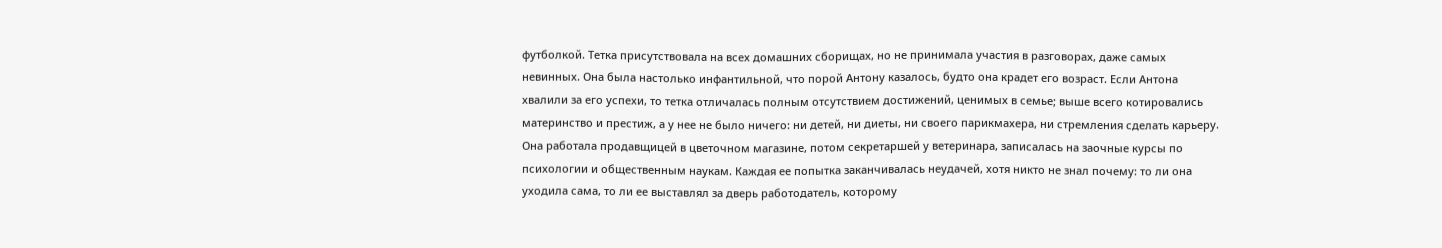футболкой. Тетка присутствовала на всех домашних сборищах, но не принимала участия в разговорах, даже самых невинных. Она была настолько инфантильной, что порой Антону казалось, будто она крадет его возраст. Если Антона хвалили за его успехи, то тетка отличалась полным отсутствием достижений, ценимых в семье; выше всего котировались материнство и престиж, а у нее не было ничего: ни детей, ни диеты, ни своего парикмахера, ни стремления сделать карьеру. Она работала продавщицей в цветочном магазине, потом секретаршей у ветеринара, записалась на заочные курсы по психологии и общественным наукам. Каждая ее попытка заканчивалась неудачей, хотя никто не знал почему: то ли она уходила сама, то ли ее выставлял за дверь работодатель, которому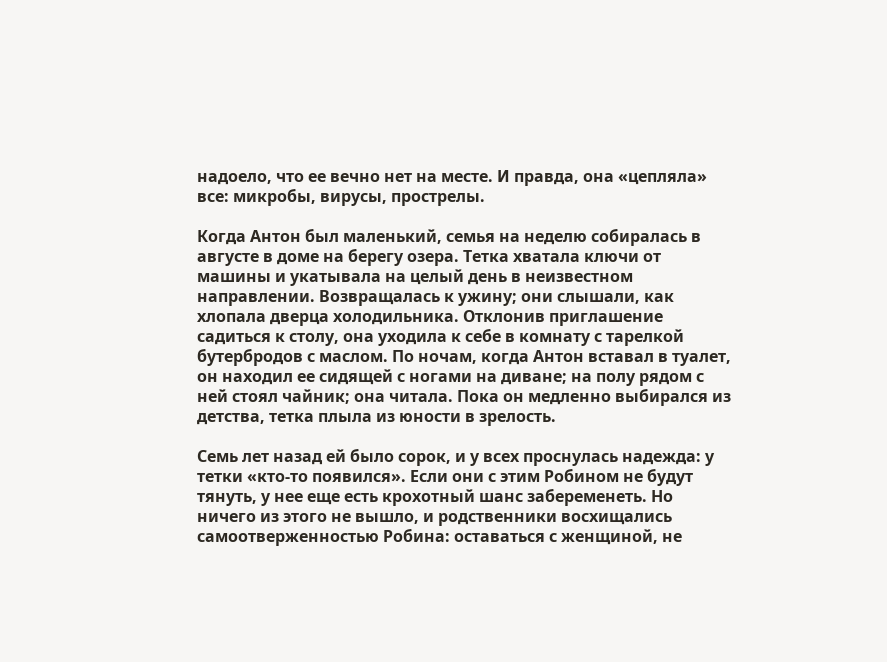надоело, что ее вечно нет на месте. И правда, она «цепляла» все: микробы, вирусы, прострелы.

Когда Антон был маленький, семья на неделю собиралась в августе в доме на берегу озера. Тетка хватала ключи от машины и укатывала на целый день в неизвестном направлении. Возвращалась к ужину; они слышали, как хлопала дверца холодильника. Отклонив приглашение садиться к столу, она уходила к себе в комнату с тарелкой бутербродов с маслом. По ночам, когда Антон вставал в туалет, он находил ее сидящей с ногами на диване; на полу рядом с ней стоял чайник; она читала. Пока он медленно выбирался из детства, тетка плыла из юности в зрелость.

Семь лет назад ей было сорок, и у всех проснулась надежда: у тетки «кто-то появился». Если они с этим Робином не будут тянуть, у нее еще есть крохотный шанс забеременеть. Но ничего из этого не вышло, и родственники восхищались самоотверженностью Робина: оставаться с женщиной, не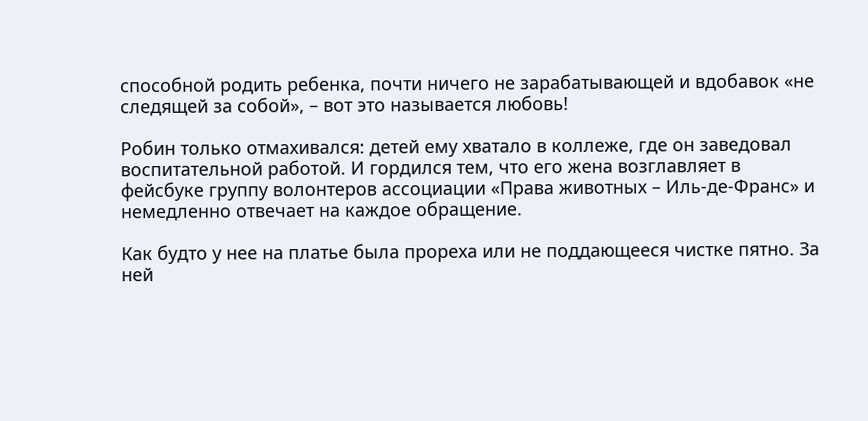способной родить ребенка, почти ничего не зарабатывающей и вдобавок «не следящей за собой», – вот это называется любовь!

Робин только отмахивался: детей ему хватало в коллеже, где он заведовал воспитательной работой. И гордился тем, что его жена возглавляет в фейсбуке группу волонтеров ассоциации «Права животных – Иль-де-Франс» и немедленно отвечает на каждое обращение.

Как будто у нее на платье была прореха или не поддающееся чистке пятно. За ней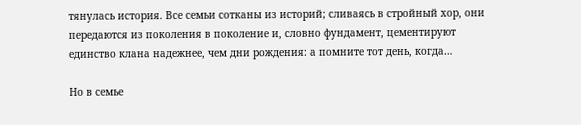тянулась история. Все семьи сотканы из историй; сливаясь в стройный хор, они передаются из поколения в поколение и, словно фундамент, цементируют единство клана надежнее, чем дни рождения: а помните тот день, когда…

Но в семье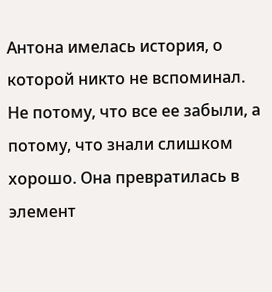Антона имелась история, о которой никто не вспоминал. Не потому, что все ее забыли, а потому, что знали слишком хорошо. Она превратилась в элемент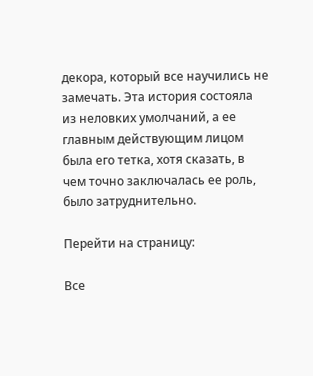декора, который все научились не замечать. Эта история состояла из неловких умолчаний, а ее главным действующим лицом была его тетка, хотя сказать, в чем точно заключалась ее роль, было затруднительно.

Перейти на страницу:

Все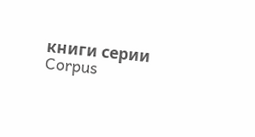книги серии Corpus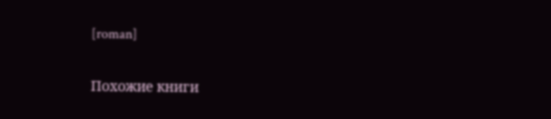[roman]

Похожие книги